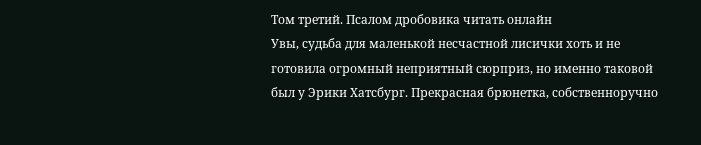Том третий. Псалом дробовика читать онлайн
Увы, судьба для маленькой несчастной лисички хоть и не готовила огромный неприятный сюрприз, но именно таковой был у Эрики Хатсбург. Прекрасная брюнетка, собственноручно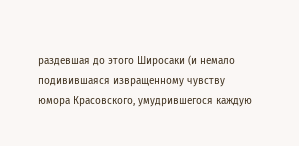раздевшая до этого Широсаки (и немало подивившаяся извращенному чувству юмора Красовского, умудрившегося каждую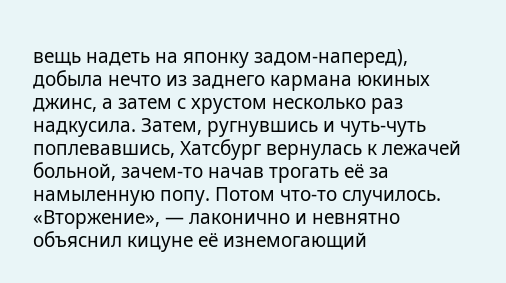вещь надеть на японку задом-наперед), добыла нечто из заднего кармана юкиных джинс, а затем с хрустом несколько раз надкусила. Затем, ругнувшись и чуть-чуть поплевавшись, Хатсбург вернулась к лежачей больной, зачем-то начав трогать её за намыленную попу. Потом что-то случилось.
«Вторжение», — лаконично и невнятно объяснил кицуне её изнемогающий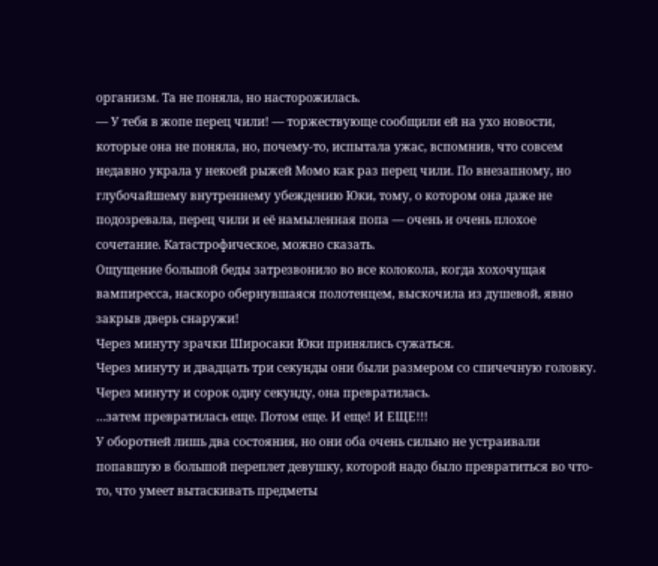организм. Та не поняла, но насторожилась.
— У тебя в жопе перец чили! — торжествующе сообщили ей на ухо новости, которые она не поняла, но, почему-то, испытала ужас, вспомнив, что совсем недавно украла у некоей рыжей Момо как раз перец чили. По внезапному, но глубочайшему внутреннему убеждению Юки, тому, о котором она даже не подозревала, перец чили и её намыленная попа — очень и очень плохое сочетание. Катастрофическое, можно сказать.
Ощущение большой беды затрезвонило во все колокола, когда хохочущая вампиресса, наскоро обернувшаяся полотенцем, выскочила из душевой, явно закрыв дверь снаружи!
Через минуту зрачки Широсаки Юки принялись сужаться.
Через минуту и двадцать три секунды они были размером со спичечную головку.
Через минуту и сорок одну секунду, она превратилась.
…затем превратилась еще. Потом еще. И еще! И ЕЩЕ!!!
У оборотней лишь два состояния, но они оба очень сильно не устраивали попавшую в большой переплет девушку, которой надо было превратиться во что-то, что умеет вытаскивать предметы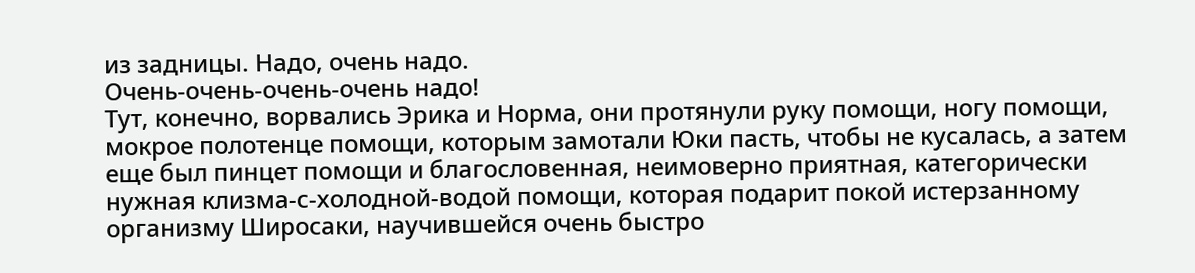из задницы. Надо, очень надо.
Очень-очень-очень-очень надо!
Тут, конечно, ворвались Эрика и Норма, они протянули руку помощи, ногу помощи, мокрое полотенце помощи, которым замотали Юки пасть, чтобы не кусалась, а затем еще был пинцет помощи и благословенная, неимоверно приятная, категорически нужная клизма-с-холодной-водой помощи, которая подарит покой истерзанному организму Широсаки, научившейся очень быстро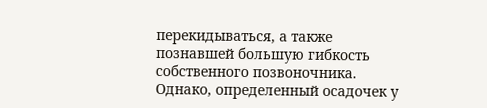перекидываться, а также познавшей большую гибкость собственного позвоночника.
Однако, определенный осадочек у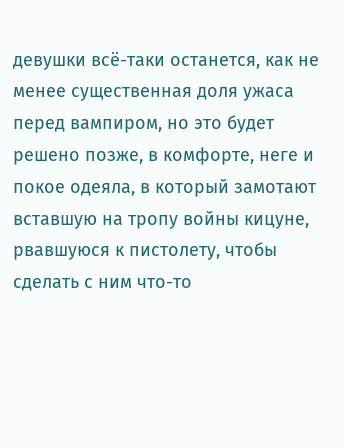девушки всё-таки останется, как не менее существенная доля ужаса перед вампиром, но это будет решено позже, в комфорте, неге и покое одеяла, в который замотают вставшую на тропу войны кицуне, рвавшуюся к пистолету, чтобы сделать с ним что-то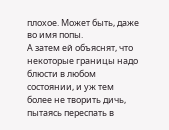плохое. Может быть, даже во имя попы.
А затем ей объяснят, что некоторые границы надо блюсти в любом состоянии, и уж тем более не творить дичь, пытаясь переспать в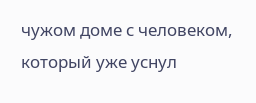чужом доме с человеком, который уже уснул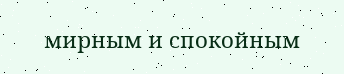мирным и спокойным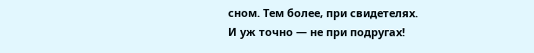сном. Тем более, при свидетелях.
И уж точно — не при подругах!